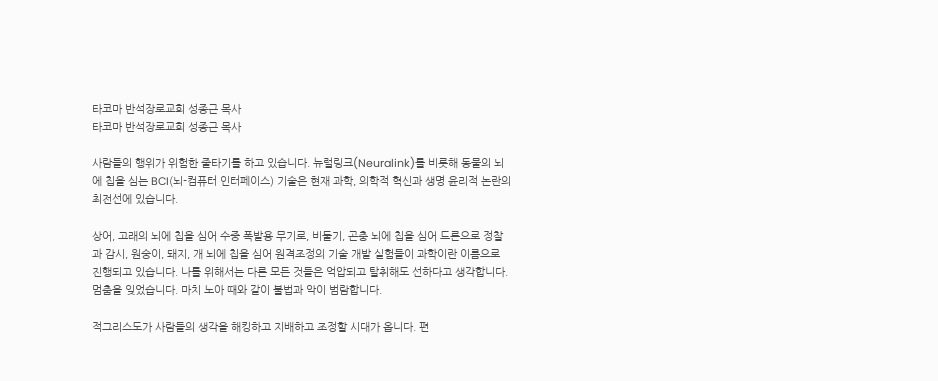타코마 반석장로교회 성종근 목사
타코마 반석장로교회 성종근 목사

사람들의 행위가 위험한 줄타기를 하고 있습니다. 뉴럴링크(Neuralink)를 비롯해 동물의 뇌에 칩을 심는 BCI(뇌-컴퓨터 인터페이스) 기술은 현재 과학, 의학적 혁신과 생명 윤리적 논란의 최전선에 있습니다.

상어, 고래의 뇌에 칩을 심어 수중 폭발용 무기로, 비둘기, 곤충 뇌에 칩을 심어 드론으로 정찰과 감시, 원숭이, 돼지, 개 뇌에 칩을 심어 원격조정의 기술 개발 실험들이 과학이란 이름으로 진행되고 있습니다. 나를 위해서는 다른 모든 것들은 억압되고 탈취해도 선하다고 생각합니다. 멈춤을 잊었습니다. 마치 노아 때와 같이 불법과 악이 범람합니다.

적그리스도가 사람들의 생각을 해킹하고 지배하고 조정할 시대가 옵니다. 편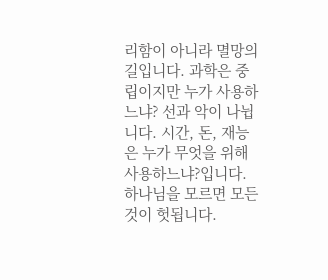리함이 아니라 멸망의 길입니다. 과학은 중립이지만 누가 사용하느냐? 선과 악이 나뉩니다. 시간, 돈, 재능은 누가 무엇을 위해 사용하느냐?입니다. 하나님을 모르면 모든 것이 헛됩니다.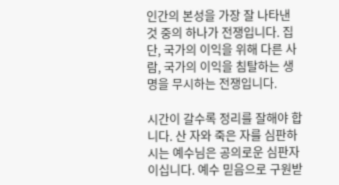인간의 본성을 가장 잘 나타낸 것 중의 하나가 전쟁입니다. 집단, 국가의 이익을 위해 다른 사람, 국가의 이익을 침탈하는 생명을 무시하는 전쟁입니다.

시간이 갈수록 정리를 잘해야 합니다. 산 자와 죽은 자를 심판하시는 예수님은 공의로운 심판자이십니다. 예수 믿음으로 구원받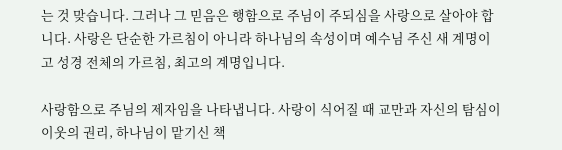는 것 맞습니다. 그러나 그 믿음은 행함으로 주님이 주되심을 사랑으로 살아야 합니다. 사랑은 단순한 가르침이 아니라 하나님의 속성이며 예수님 주신 새 계명이고 성경 전체의 가르침, 최고의 계명입니다.

사랑함으로 주님의 제자임을 나타냅니다. 사랑이 식어질 때 교만과 자신의 탐심이 이웃의 권리, 하나님이 맡기신 책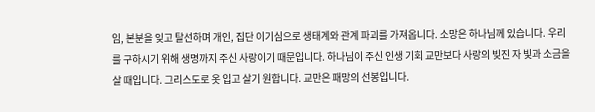임, 본분을 잊고 탈선하며 개인, 집단 이기심으로 생태계와 관계 파괴를 가져옵니다. 소망은 하나님께 있습니다. 우리를 구하시기 위해 생명까지 주신 사랑이기 때문입니다. 하나님이 주신 인생 기회 교만보다 사랑의 빚진 자 빛과 소금을 살 때입니다. 그리스도로 옷 입고 살기 원합니다. 교만은 패망의 선봉입니다.